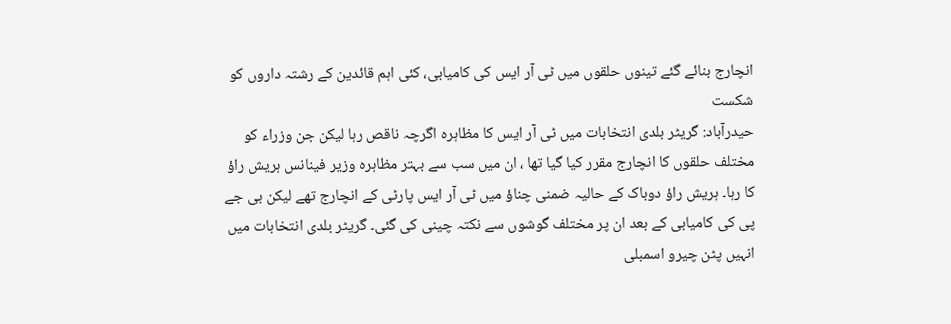انچارج بنائے گئے تینوں حلقوں میں ٹی آر ایس کی کامیابی، کئی اہم قائدین کے رشتہ داروں کو شکست
حیدرآباد: گریٹر بلدی انتخابات میں ٹی آر ایس کا مظاہرہ اگرچہ ناقص رہا لیکن جن وزراء کو مختلف حلقوں کا انچارج مقرر کیا گیا تھا ، ان میں سب سے بہتر مظاہرہ وزیر فینانس ہریش راؤ کا رہا۔ ہریش راؤ دوباک کے حالیہ ضمنی چناؤ میں ٹی آر ایس پارٹی کے انچارج تھے لیکن بی جے پی کی کامیابی کے بعد ان پر مختلف گوشوں سے نکتہ چینی کی گئی۔ گریٹر بلدی انتخابات میں انہیں پٹن چیرو اسمبلی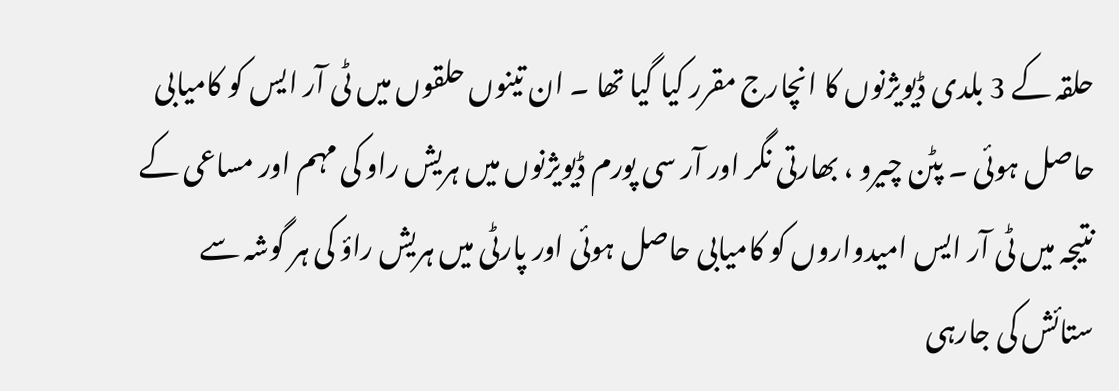حلقہ کے 3 بلدی ڈیویژنوں کا انچارج مقرر کیا گیا تھا ۔ ان تینوں حلقوں میں ٹی آر ایس کو کامیابی حاصل ہوئی ۔ پٹن چیرو ، بھارتی نگر اور آر سی پورم ڈیویژنوں میں ہریش راو کی مہم اور مساعی کے نتیجہ میں ٹی آر ایس امیدواروں کو کامیابی حاصل ہوئی اور پارٹی میں ہریش راؤ کی ہر گوشہ سے ستائش کی جارہی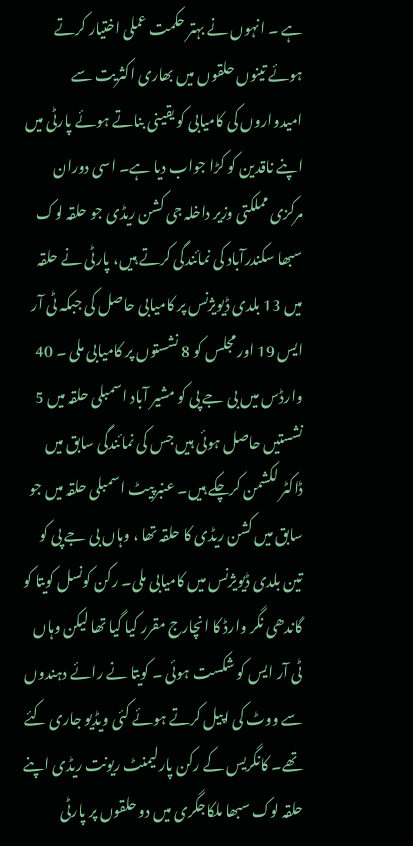ہے ۔ انہوں نے بہتر حکمت عملی اختیار کرتے ہوئے تینوں حلقوں میں بھاری اکثریت سے امیدواروں کی کامیابی کو یقینی بناتے ہوئے پارٹی میں اپنے ناقدین کو کڑا جواب دیا ہے۔ اسی دوران مرکزی مملکتی وزیر داخلہ جی کشن ریڈی جو حلقہ لوک سبھا سکندرآباد کی نمائندگی کرتے ہیں، پارٹی نے حلقہ میں 13 بلدی ڈیویژنس پر کامیابی حاصل کی جبکہ ٹی آر ایس 19 اور مجلس کو 8 نشستوں پر کامیابی ملی ۔ 40 وارڈس میں بی جے پی کو مشیر آباد اسمبلی حلقہ میں 5 نشستیں حاصل ہوئی ہیں جس کی نمائندگی سابق میں ڈاکٹر لکشمن کرچکے ہیں۔ عنبرپیٹ اسمبلی حلقہ میں جو سابق میں کشن ریڈی کا حلقہ تھا ، وہاں بی جے پی کو تین بلدی ڈیویژنس میں کامیابی ملی۔ رکن کونسل کویتا کو گاندھی نگر وارڈ کا انچارج مقرر کیا گیا تھا لیکن وہاں ٹی آر ایس کو شکست ہوئی ۔ کویتا نے رائے دہندوں سے ووٹ کی اپیل کرتے ہوئے کئی ویڈیو جاری کئے تھے۔ کانگریس کے رکن پارلیمنٹ ریونت ریڈی اپنے حلقہ لوک سبھا ملکاجگری میں دو حلقوں پر پارٹی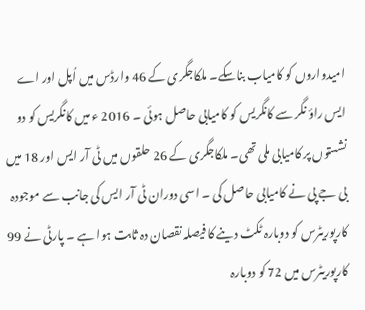امیدواروں کو کامیاب بناسکے۔ ملکاجگری کے 46 وارڈس میں اُپل اور اے ایس راؤ نگر سے کانگریس کو کامیابی حاصل ہوئی ۔ 2016 ء میں کانگریس کو دو نشستوں پر کامیابی ملی تھی۔ ملکاجگری کے 26 حلقوں میں ٹی آر ایس اور 18 میں بی جے پی نے کامیابی حاصل کی ۔ اسی دوران ٹی آر ایس کی جانب سے موجودہ کارپوریٹرس کو دوبارہ ٹکٹ دینے کا فیصلہ نقصان دہ ثابت ہوا ہے ۔ پارٹی نے 99 کارپوریٹرس میں 72 کو دوبارہ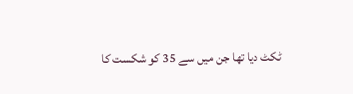ٹکٹ دیا تھا جن میں سے 35 کو شکست کا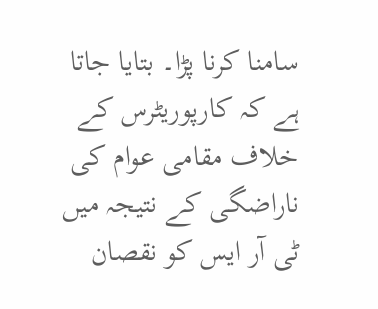سامنا کرنا پڑا۔ بتایا جاتا ہے کہ کارپوریٹرس کے خلاف مقامی عوام کی ناراضگی کے نتیجہ میں ٹی آر ایس کو نقصان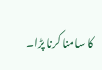کا سامنا کرنا پڑا۔